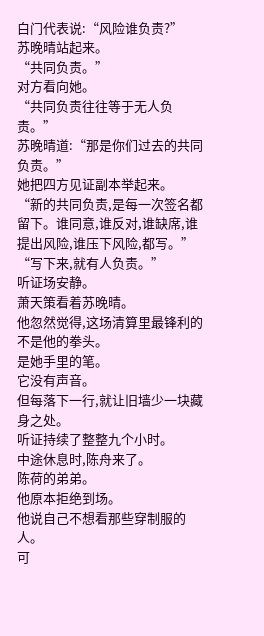白门代表说:“风险谁负责?”
苏晚晴站起来。
“共同负责。”
对方看向她。
“共同负责往往等于无人负责。”
苏晚晴道:“那是你们过去的共同负责。”
她把四方见证副本举起来。
“新的共同负责,是每一次签名都留下。谁同意,谁反对,谁缺席,谁提出风险,谁压下风险,都写。”
“写下来,就有人负责。”
听证场安静。
萧天策看着苏晚晴。
他忽然觉得,这场清算里最锋利的不是他的拳头。
是她手里的笔。
它没有声音。
但每落下一行,就让旧墙少一块藏身之处。
听证持续了整整九个小时。
中途休息时,陈舟来了。
陈荷的弟弟。
他原本拒绝到场。
他说自己不想看那些穿制服的人。
可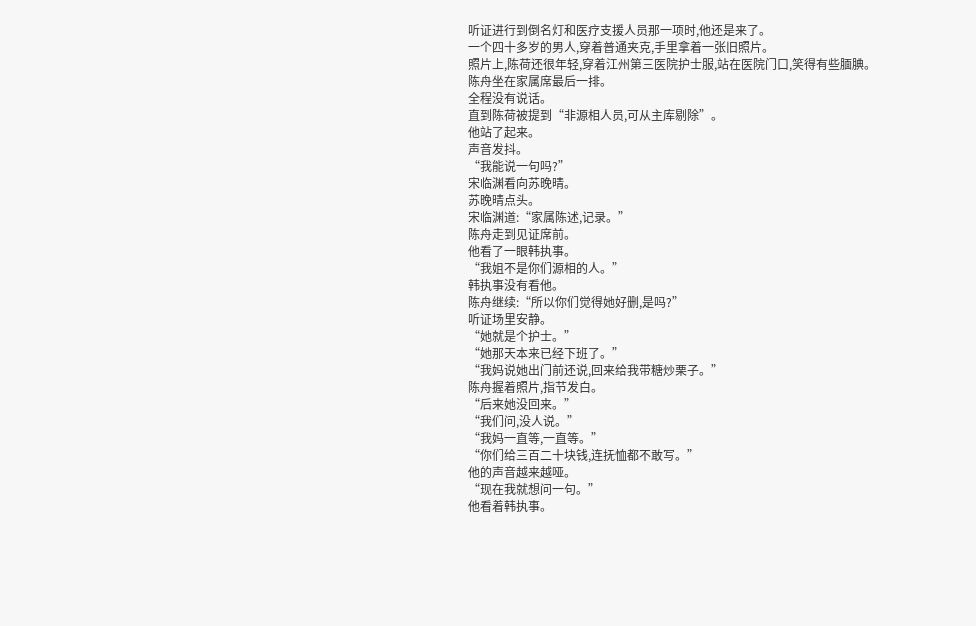听证进行到倒名灯和医疗支援人员那一项时,他还是来了。
一个四十多岁的男人,穿着普通夹克,手里拿着一张旧照片。
照片上,陈荷还很年轻,穿着江州第三医院护士服,站在医院门口,笑得有些腼腆。
陈舟坐在家属席最后一排。
全程没有说话。
直到陈荷被提到“非源相人员,可从主库剔除”。
他站了起来。
声音发抖。
“我能说一句吗?”
宋临渊看向苏晚晴。
苏晚晴点头。
宋临渊道:“家属陈述,记录。”
陈舟走到见证席前。
他看了一眼韩执事。
“我姐不是你们源相的人。”
韩执事没有看他。
陈舟继续:“所以你们觉得她好删,是吗?”
听证场里安静。
“她就是个护士。”
“她那天本来已经下班了。”
“我妈说她出门前还说,回来给我带糖炒栗子。”
陈舟握着照片,指节发白。
“后来她没回来。”
“我们问,没人说。”
“我妈一直等,一直等。”
“你们给三百二十块钱,连抚恤都不敢写。”
他的声音越来越哑。
“现在我就想问一句。”
他看着韩执事。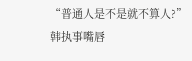“普通人是不是就不算人?”
韩执事嘴唇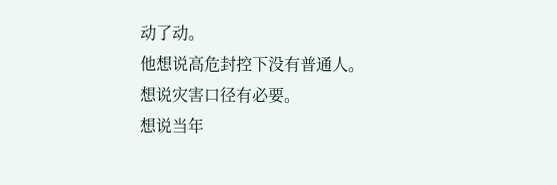动了动。
他想说高危封控下没有普通人。
想说灾害口径有必要。
想说当年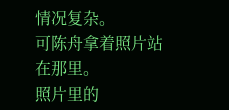情况复杂。
可陈舟拿着照片站在那里。
照片里的